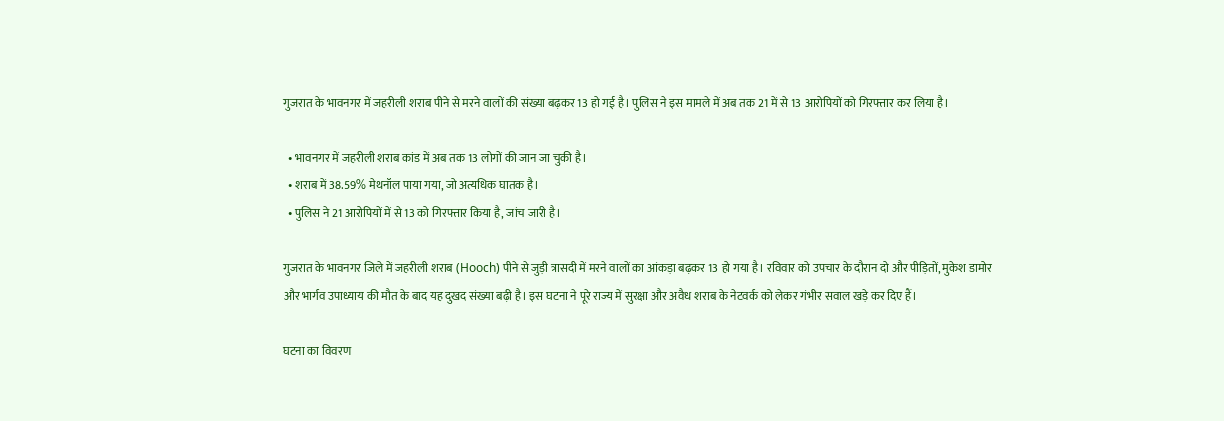गुजरात के भावनगर में जहरीली शराब पीने से मरने वालों की संख्या बढ़कर 13 हो गई है। पुलिस ने इस मामले में अब तक 21 में से 13 आरोपियों को गिरफ्तार कर लिया है।

  • भावनगर में जहरीली शराब कांड में अब तक 13 लोगों की जान जा चुकी है।
  • शराब में 38.59% मेथनॉल पाया गया, जो अत्यधिक घातक है।
  • पुलिस ने 21 आरोपियों में से 13 को गिरफ्तार किया है, जांच जारी है।

गुजरात के भावनगर जिले में जहरीली शराब (Hooch) पीने से जुड़ी त्रासदी में मरने वालों का आंकड़ा बढ़कर 13 हो गया है। रविवार को उपचार के दौरान दो और पीड़ितों, मुकेश डामोर और भार्गव उपाध्याय की मौत के बाद यह दुखद संख्या बढ़ी है। इस घटना ने पूरे राज्य में सुरक्षा और अवैध शराब के नेटवर्क को लेकर गंभीर सवाल खड़े कर दिए हैं।

घटना का विवरण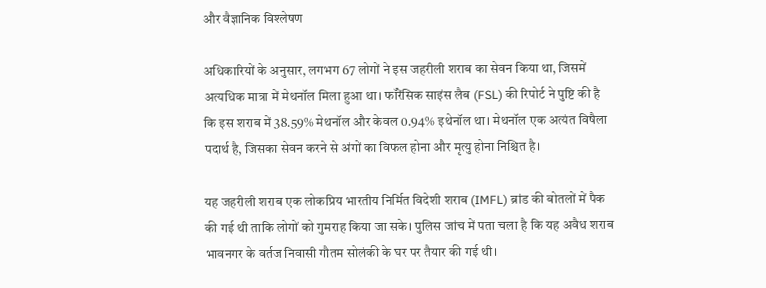और वैज्ञानिक विश्लेषण

अधिकारियों के अनुसार, लगभग 67 लोगों ने इस जहरीली शराब का सेवन किया था, जिसमें अत्यधिक मात्रा में मेथनॉल मिला हुआ था। फॉरेंसिक साइंस लैब (FSL) की रिपोर्ट ने पुष्टि की है कि इस शराब में 38.59% मेथनॉल और केवल 0.94% इथेनॉल था। मेथनॉल एक अत्यंत विषैला पदार्थ है, जिसका सेवन करने से अंगों का विफल होना और मृत्यु होना निश्चित है।

यह जहरीली शराब एक लोकप्रिय भारतीय निर्मित विदेशी शराब (IMFL) ब्रांड की बोतलों में पैक की गई थी ताकि लोगों को गुमराह किया जा सके। पुलिस जांच में पता चला है कि यह अवैध शराब भावनगर के वर्तज निवासी गौतम सोलंकी के घर पर तैयार की गई थी।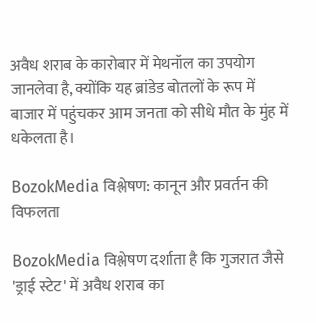अवैध शराब के कारोबार में मेथनॉल का उपयोग जानलेवा है, क्योंकि यह ब्रांडेड बोतलों के रूप में बाजार में पहुंचकर आम जनता को सीधे मौत के मुंह में धकेलता है।

BozokMedia विश्लेषण: कानून और प्रवर्तन की विफलता

BozokMedia विश्लेषण दर्शाता है कि गुजरात जैसे 'ड्राई स्टेट' में अवैध शराब का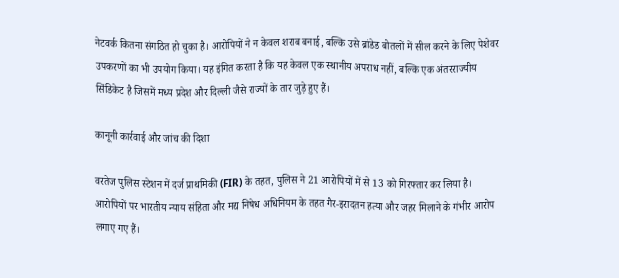नेटवर्क कितना संगठित हो चुका है। आरोपियों ने न केवल शराब बनाई, बल्कि उसे ब्रांडेड बोतलों में सील करने के लिए पेशेवर उपकरणों का भी उपयोग किया। यह इंगित करता है कि यह केवल एक स्थानीय अपराध नहीं, बल्कि एक अंतरराज्यीय सिंडिकेट है जिसमें मध्य प्रदेश और दिल्ली जैसे राज्यों के तार जुड़े हुए हैं।

कानूनी कार्रवाई और जांच की दिशा

वरतेज पुलिस स्टेशन में दर्ज प्राथमिकी (FIR) के तहत, पुलिस ने 21 आरोपियों में से 13 को गिरफ्तार कर लिया है। आरोपियों पर भारतीय न्याय संहिता और मद्य निषेध अधिनियम के तहत गैर-इरादतन हत्या और जहर मिलाने के गंभीर आरोप लगाए गए हैं।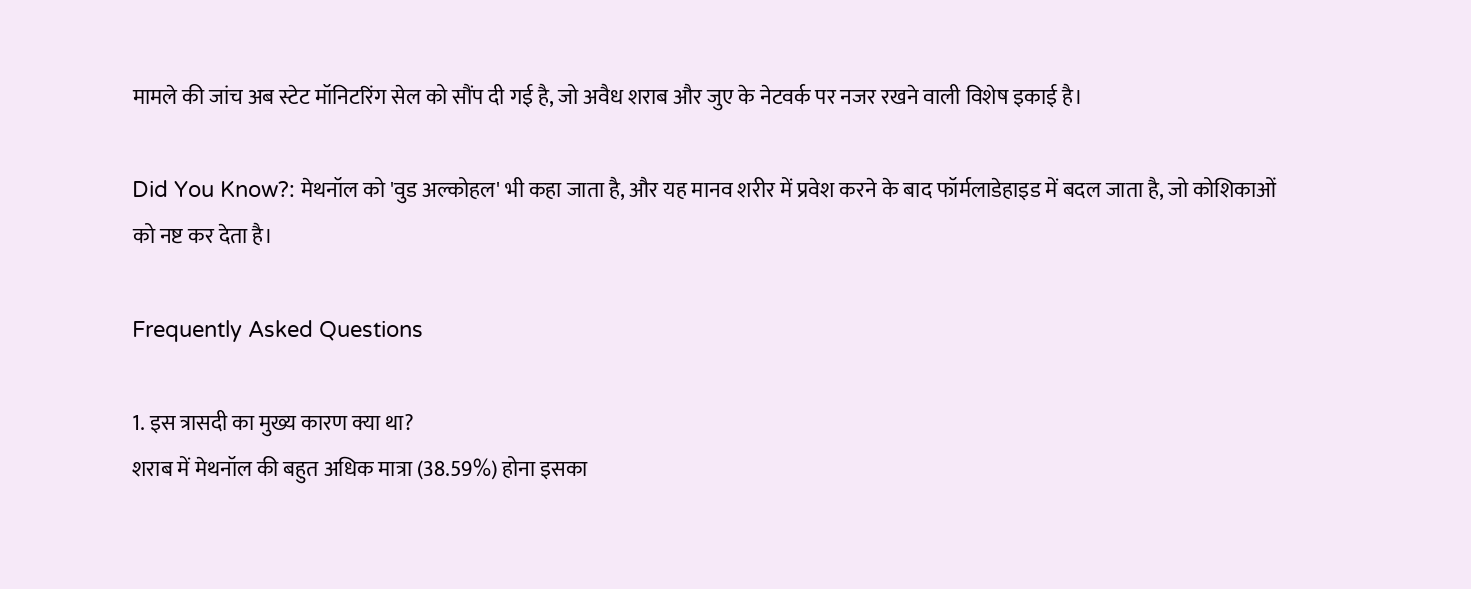मामले की जांच अब स्टेट मॉनिटरिंग सेल को सौंप दी गई है, जो अवैध शराब और जुए के नेटवर्क पर नजर रखने वाली विशेष इकाई है।

Did You Know?: मेथनॉल को 'वुड अल्कोहल' भी कहा जाता है, और यह मानव शरीर में प्रवेश करने के बाद फॉर्मलाडेहाइड में बदल जाता है, जो कोशिकाओं को नष्ट कर देता है।

Frequently Asked Questions

1. इस त्रासदी का मुख्य कारण क्या था?
शराब में मेथनॉल की बहुत अधिक मात्रा (38.59%) होना इसका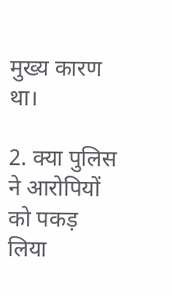मुख्य कारण था।

2. क्या पुलिस ने आरोपियों को पकड़ लिया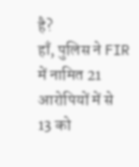है?
हाँ, पुलिस ने FIR में नामित 21 आरोपियों में से 13 को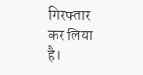गिरफ्तार कर लिया है।